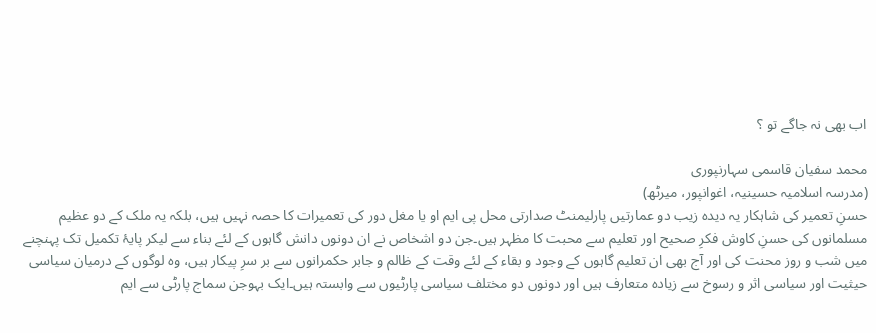اب بھی نہ جاگے تو ؟

محمد سفیان قاسمی سہارنپوری
(مدرسہ اسلامیہ حسینیہ، اغوانپور، میرٹھ)
حسنِ تعمیر کی شاہکار یہ دیدہ زیب دو عمارتیں پارلیمنٹ صدارتی محل پی ایم او یا مغل دور کی تعمیرات کا حصہ نہیں ہیں، بلکہ یہ ملک کے دو عظیم مسلمانوں کی حسنِ کاوش فکرِ صحیح اور تعلیم سے محبت کا مظہر ہیں۔جن دو اشخاص نے ان دونوں دانش گاہوں کے لئے بناء سے لیکر پایۂ تکمیل تک پہنچنے میں شب و روز محنت کی اور آج بھی ان تعلیم گاہوں کے وجود و بقاء کے لئے وقت کے ظالم و جابر حکمرانوں سے بر سرِ پیکار ہیں، وہ لوگوں کے درمیان سیاسی حیثیت اور سیاسی اثر و رسوخ سے زیادہ متعارف ہیں اور دونوں دو مختلف سیاسی پارٹیوں سے وابستہ ہیں۔ایک بہوجن سماج پارٹی سے ایم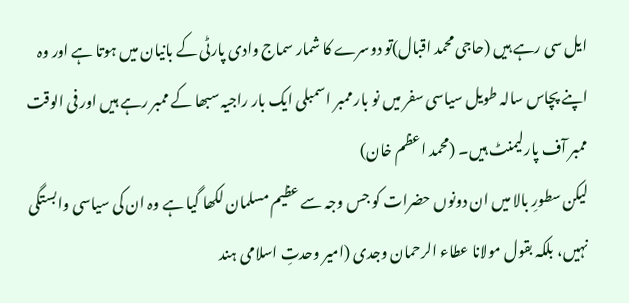ایل سی رہے ہیں (حاجی محمد اقبال)تو دوسرے کا شمار سماج وادی پارٹی کے بانیان میں ہوتا ہے اور وہ اپنے پچاس سالہ طویل سیاسی سفر میں نو بار ممبر اسمبلی ایک بار راجیہ سبھا کے ممبر رہے ہیں اور فی الوقت ممبر آف پارلیمنٹ ہیں۔ (محمد اعظم خان)
لیکن سطورِ بالا میں ان دونوں حضرات کو جس وجہ سے عظیم مسلمان لکھا گیا ہے وہ ان کی سیاسی وابستگی نہیں، بلکہ بقول مولانا عطاء الرحمان وجدی (امیر وحدتِ اسلامی ہند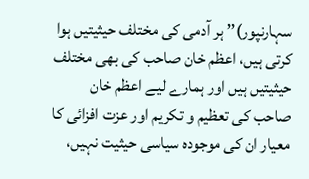سہارنپور)’’ ہر آدمی کی مختلف حیثیتیں ہوا کرتی ہیں، اعظم خان صاحب کی بھی مختلف حیثیتیں ہیں اور ہمارے لیے اعظم خان صاحب کی تعظیم و تکریم اور عزت افزائی کا معیار ان کی موجودہ سیاسی حیثیت نہیں،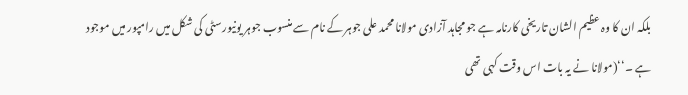بلکہ ان کا وہ عظیم الشان تاریخی کارنامہ ہے جو مجاہد آزادی مولانا محمد علی جوہر کے نام سے منسوب جوہر یونیورسٹی کی شکل میں رامپور میں موجود ہے ۔‘‘(مولانا نے یہ بات اس وقت کہی تھی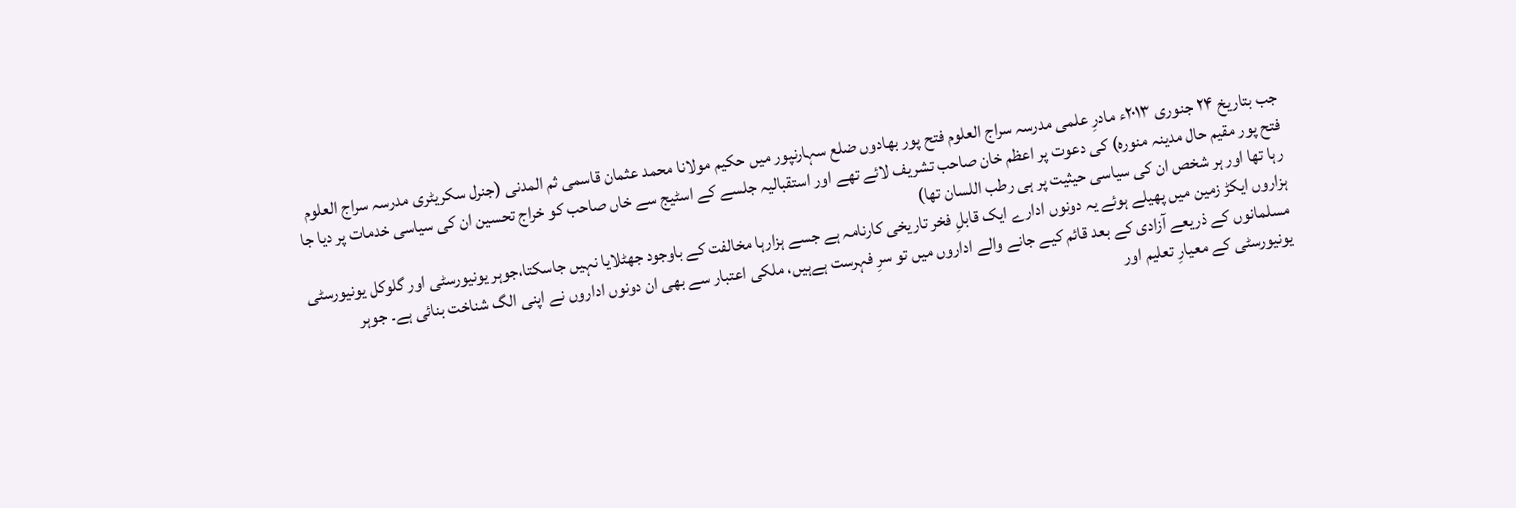جب بتاریخ ۲۴ جنوری ۲۰۱۳ء مادرِ علمی مدرسہ سراج العلوم فتح پور بھادوں ضلع سہارنپور میں حکیم مولانا محمد عثمان قاسمی ثم المدنی (جنرل سکریٹری مدرسہ سراج العلوم فتح پور مقیم حال مدینہ منورہ) کی دعوت پر اعظم خان صاحب تشریف لائے تھے اور استقبالیہ جلسے کے اسٹیج سے خاں صاحب کو خراج تحسین ان کی سیاسی خدمات پر دیا جا رہا تھا اور ہر شخص ان کی سیاسی حیثیت پر ہی رطب اللسان تھا)
ہزاروں ایکڑ زمین میں پھیلے ہوئے یہ دونوں ادارے ایک قابلِ فخر تاریخی کارنامہ ہے جسے ہزارہا مخالفت کے باوجود جھٹلایا نہیں جاسکتا،جوہر یونیورسٹی اور گلوکل یونیورسٹی مسلمانوں کے ذریعے آزادی کے بعد قائم کیے جانے والے اداروں میں تو سرِ فہرست ہےہیں، ملکی اعتبار سے بھی ان دونوں اداروں نے اپنی الگ شناخت بنائی ہے۔ جوہر یونیورسٹی کے معیارِ تعلیم اور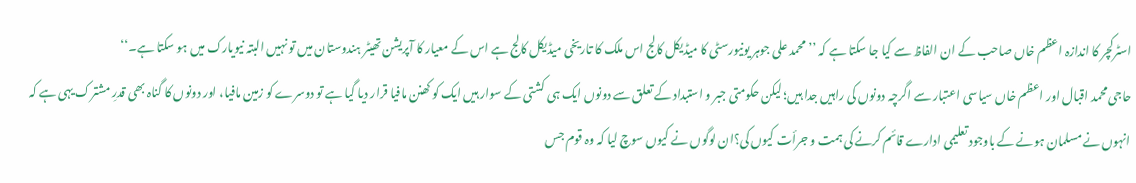اسٹرکچر کا اندازہ اعظم خاں صاحب کے ان الفاظ سے کیا جا سکتا ہے کہ ’’محمد علی جوہر یونیورسٹی کا میڈیکل کالج اس ملک کا تاریخی میڈیکل کالج ہے اس کے معیار کا آپریشن تھیٹر ہندوستان میں تو نہیں البتہ نیویارک میں ہو سکتا ہے۔‘‘
حاجی محمد اقبال اور اعظم خاں سیاسی اعتبار سے اگرچہ دونوں کی راہیں جدا ہیں؛ لیکن حکومتی جبر و استبداد کے تعلق سے دونوں ایک ہی کشتی کے سوار ہیں ایک کو کھنن مافیا قرار دیا گیا ہے تو دوسرے کو زمین مافیا، اور دونوں کا گناہ بھی قدرِ مشترک یہی ہے کہ انہوں نے مسلمان ہونے کے باوجود تعلیمی ادارے قائم کرنے کی ہمت و جرأت کیوں کی؟ان لوگوں نے کیوں سوچ لیا کہ وہ قوم جس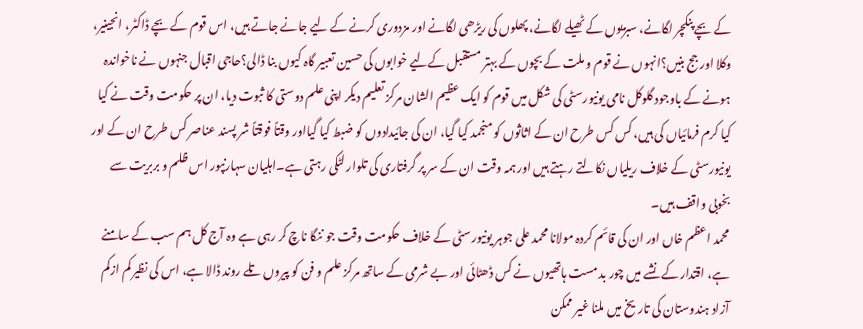کے بچے پنکچر لگانے، سبزیوں کے ٹھیلے لگانے، پھلوں کی ریڑھی لگانے اور مزدوری کرنے کے لیے جانے جاتے ہیں، اس قوم کے بچے ڈاکٹر، انجینیر، وکلا اور جج بنیں؟انہوں نے قوم و ملت کے بچوں کے بہتر مستقبل کےلیے خوابوں کی حسین تعبیر گاہ کیوں بنا ڈالی؟حاجی اقبال جنہوں نے ناخواندہ ہونے کے باوجود گلوکل نامی یونیورسٹی کی شکل میں قوم کو ایک عظیم الشان مرکز تعلیم دیکر اپنی علم دوستی کا ثبوت دیا، ان پر حکومت وقت نے کیا کیا کرم فرمائیاں کی ہیں، کس کس طرح ان کے اثاثوں کو منجمد کیا گیا، ان کی جائیدادوں کو ضبط کیا گیااور وقتاً فوقتاً شر پسند عناصر کس طرح ان کے اور یونیورسٹی کے خلاف ریلیاں نکالتے رہتے ہیں اور ہمہ وقت ان کے سر پر گرفتاری کی تلوار لٹکی رہتی ہے۔اہلیان سہارنپور اس ظلم و بربریت سے بخوبی واقف ہیں۔
محمد اعظم خاں اور ان کی قائم کردہ مولانا محمد علی جوہر یونیورسٹی کے خلاف حکومت وقت جو ننگا ناچ کر رہی ہے وہ آج کل ہم سب کے سامنے ہے، اقتدار کے نشے میں چور بد مست ہاتھیوں نے کس ڈھٹائی اور بے شرمی کے ساتھ مرکز علم و فن کو پیروں تلے روند ڈالا ہے، اس کی نظیر کم ازکم آزاد ہندوستان کی تاریخ میں ملنا غیر ممکن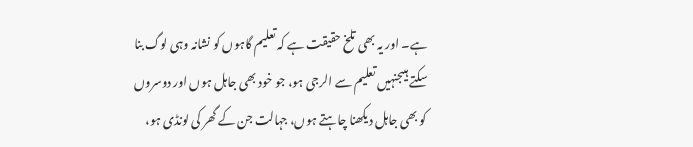ہے۔ اور یہ بھی تلخ حقیقت ہے کہ تعلیم گاہوں کو نشانہ وہی لوگ بنا سکتے ہیںجنہیں تعلیم سے الرجی ہو، جو خود بھی جاہل ہوں اور دوسروں کو بھی جاہل دیکھنا چاہتے ہوں، جہالت جن کے گھر کی لونڈی ہو،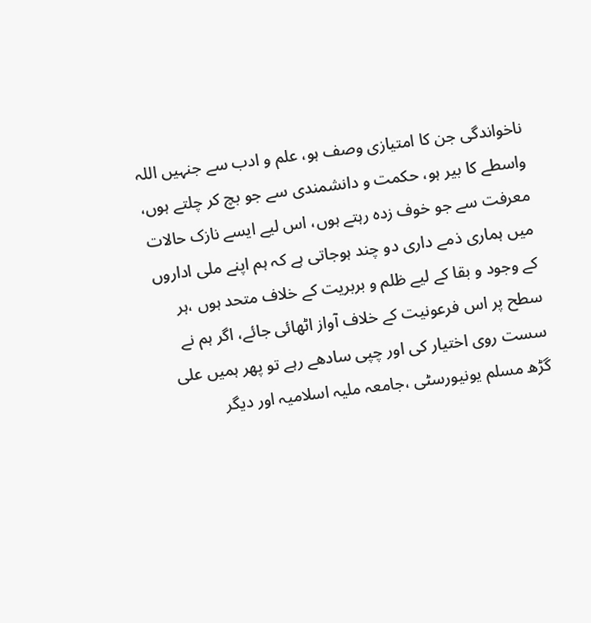ناخواندگی جن کا امتیازی وصف ہو، علم و ادب سے جنہیں اللہ واسطے کا بیر ہو، حکمت و دانشمندی سے جو بچ کر چلتے ہوں، معرفت سے جو خوف زدہ رہتے ہوں، اس لیے ایسے نازک حالات میں ہماری ذمے داری دو چند ہوجاتی ہے کہ ہم اپنے ملی اداروں کے وجود و بقا کے لیے ظلم و بربریت کے خلاف متحد ہوں ،ہر سطح پر اس فرعونیت کے خلاف آواز اٹھائی جائے، اگر ہم نے سست روی اختیار کی اور چپی سادھے رہے تو پھر ہمیں علی گڑھ مسلم یونیورسٹی ،جامعہ ملیہ اسلامیہ اور دیگر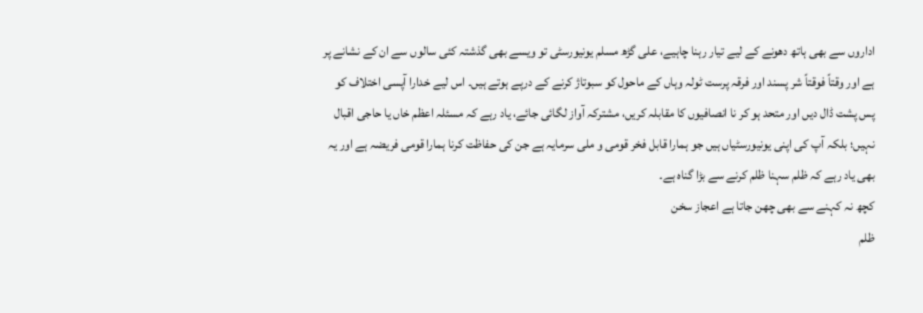اداروں سے بھی ہاتھ دھونے کے لیے تیار رہنا چاہیے، علی گڑھ مسلم یونیورسٹی تو ویسے بھی گذشتہ کئی سالوں سے ان کے نشانے پر ہے اور وقتاً فوقتاً شر پسند اور فرقہ پرست ٹولہ وہاں کے ماحول کو سبوتاژ کرنے کے درپے ہوتے ہیں۔ اس لیے خدارا آپسی اختلاف کو پس پشت ڈال دیں اور متحد ہو کر نا انصافیوں کا مقابلہ کریں، مشترکہ آواز لگائی جائے، یاد رہے کہ مسئلہ اعظم خاں یا حاجی اقبال نہیں؛ بلکہ آپ کی اپنی یونیورسٹیاں ہیں جو ہمارا قابل فخر قومی و ملی سرمایہ ہے جن کی حفاظت کرنا ہمارا قومی فریضہ ہے اور یہ بھی یاد رہے کہ ظلم سہنا ظلم کرنے سے بڑا گناہ ہے۔
کچھ نہ کہنے سے بھی چھن جاتا ہے اعجاز سخن
ظلم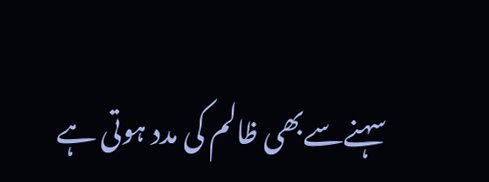سہنےسےبھی ظالم کی مدد ہوتی ہے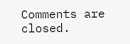Comments are closed.